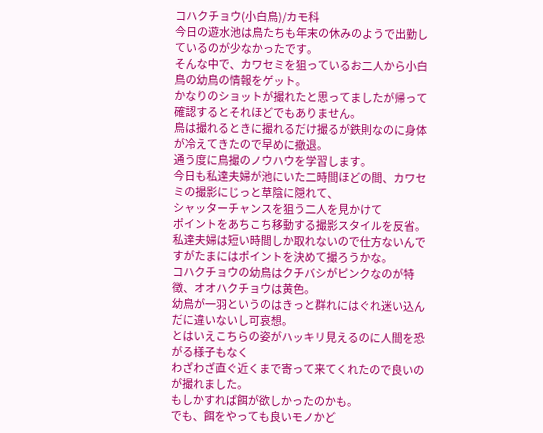コハクチョウ(小白鳥)/カモ科
今日の遊水池は鳥たちも年末の休みのようで出勤しているのが少なかったです。
そんな中で、カワセミを狙っているお二人から小白鳥の幼鳥の情報をゲット。
かなりのショットが撮れたと思ってましたが帰って確認するとそれほどでもありません。
鳥は撮れるときに撮れるだけ撮るが鉄則なのに身体が冷えてきたので早めに撤退。
通う度に鳥撮のノウハウを学習します。
今日も私達夫婦が池にいた二時間ほどの間、カワセミの撮影にじっと草陰に隠れて、
シャッターチャンスを狙う二人を見かけて
ポイントをあちこち移動する撮影スタイルを反省。
私達夫婦は短い時間しか取れないので仕方ないんですがたまにはポイントを決めて撮ろうかな。
コハクチョウの幼鳥はクチバシがピンクなのが特徴、オオハクチョウは黄色。
幼鳥が一羽というのはきっと群れにはぐれ迷い込んだに違いないし可哀想。
とはいえこちらの姿がハッキリ見えるのに人間を恐がる様子もなく
わざわざ直ぐ近くまで寄って来てくれたので良いのが撮れました。
もしかすれば餌が欲しかったのかも。
でも、餌をやっても良いモノかど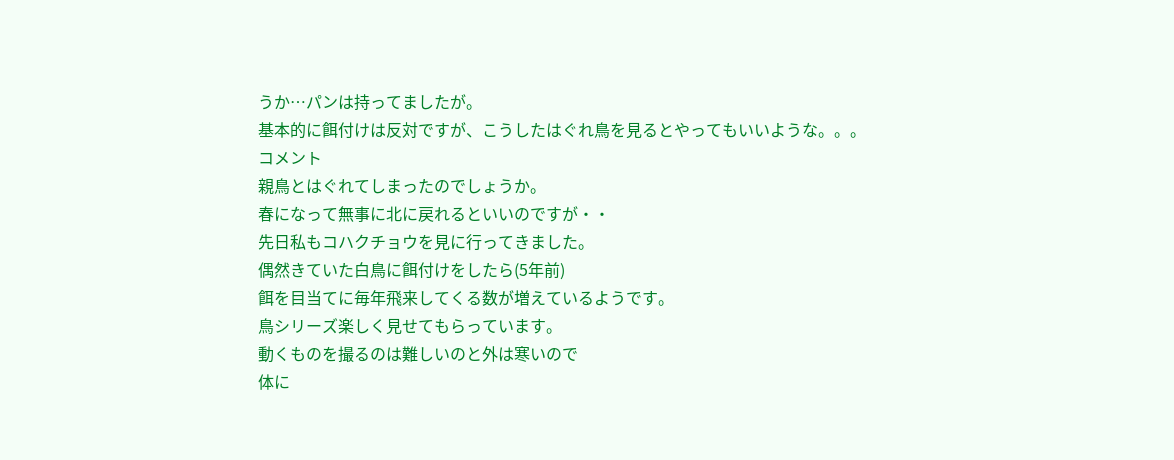うか…パンは持ってましたが。
基本的に餌付けは反対ですが、こうしたはぐれ鳥を見るとやってもいいような。。。
コメント
親鳥とはぐれてしまったのでしょうか。
春になって無事に北に戻れるといいのですが・・
先日私もコハクチョウを見に行ってきました。
偶然きていた白鳥に餌付けをしたら(5年前)
餌を目当てに毎年飛来してくる数が増えているようです。
鳥シリーズ楽しく見せてもらっています。
動くものを撮るのは難しいのと外は寒いので
体に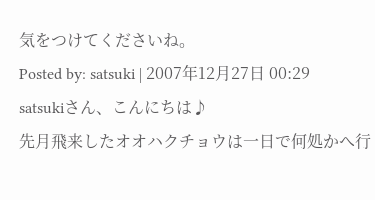気をつけてくださいね。
Posted by: satsuki | 2007年12月27日 00:29
satsukiさん、こんにちは♪
先月飛来したオオハクチョウは一日で何処かへ行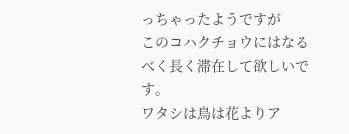っちゃったようですが
このコハクチョウにはなるべく長く滞在して欲しいです。
ワタシは鳥は花よりア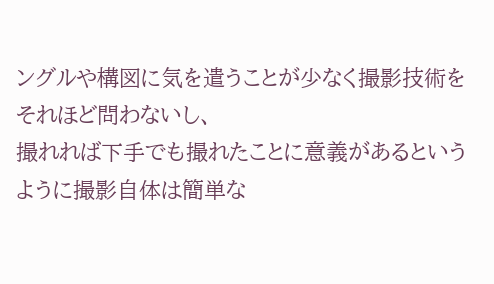ングルや構図に気を遣うことが少なく撮影技術をそれほど問わないし、
撮れれば下手でも撮れたことに意義があるというように撮影自体は簡単な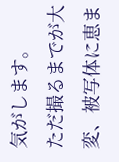気がします。
ただ撮るまでが大変、被写体に恵ま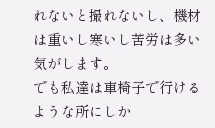れないと撮れないし、機材は重いし寒いし苦労は多い気がします。
でも私達は車椅子で行けるような所にしか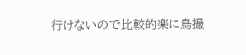行けないので比較的楽に鳥撮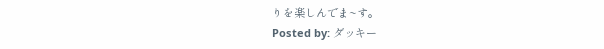りを楽しんでま~す。
Posted by: ダッキー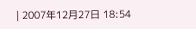| 2007年12月27日 18:54